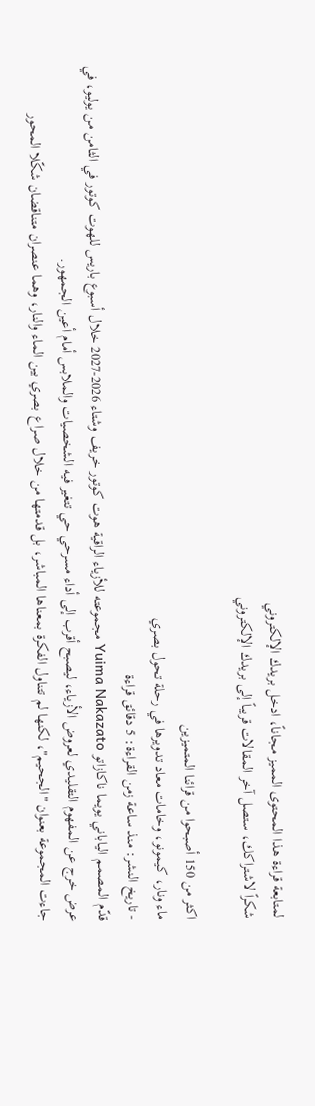لمتابعة قراءة هذا المحتوى المميز مجاناً، ادخل بريدك الإلكتروني
شكراً لاشتراكك، ستصل آخر المقالات قريباً إلى بريدك الإلكتروني

اكثر من 150 أصبحوا من قرائنا المتميزين
ماء ونار، كيمونو، وخامات معاد تدويرها في رحلة تحول بصري
- تاريخ النشر: منذ ساعة زمن القراءة: 5 دقائق قراءة
قدّم المصمم الياباني يويما ناكازاتو Yuima Nakazato مجموعته للأزياء الراقية هوت كوتور خريف وشتاء 2026-2027 خلال أسبوع باريس للهوت كوتور في الثامن من يوليو، في عرض خرج عن المفهوم التقليدي لعروض الأزياء، ليصبح أقرب إلى أداء مسرحي حي تتغير فيه الشخصيات والملابس أمام أعين الجمهور.
جاءت المجموعة بعنوان "الجحيم"، لكنها لم تتناول الفكرة بمعناها المباشر، بل قدمتها من خلال صراع بصري بين الماء والنار، وهما عنصران متناقضان شكّلا المحور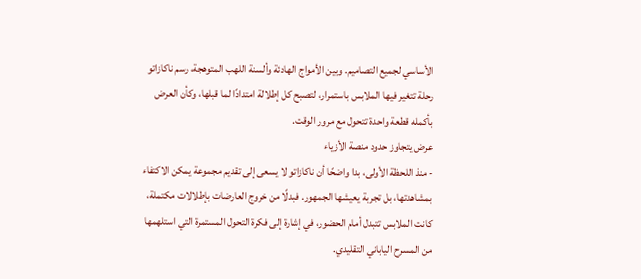الأساسي لجميع التصاميم. وبين الأمواج الهادئة وألسنة اللهب المتوهجة، رسم ناكازاتو رحلة تتغير فيها الملابس باستمرار، لتصبح كل إطلالة امتدادًا لما قبلها، وكأن العرض بأكمله قطعة واحدة تتحول مع مرور الوقت.
عرض يتجاوز حدود منصة الأزياء
- منذ اللحظة الأولى، بدا واضحًا أن ناكازاتو لا يسعى إلى تقديم مجموعة يمكن الاكتفاء بمشاهدتها، بل تجربة يعيشها الجمهور. فبدلًا من خروج العارضات بإطلالات مكتملة، كانت الملابس تتبدل أمام الحضور، في إشارة إلى فكرة التحول المستمرة التي استلهمها من المسرح الياباني التقليدي.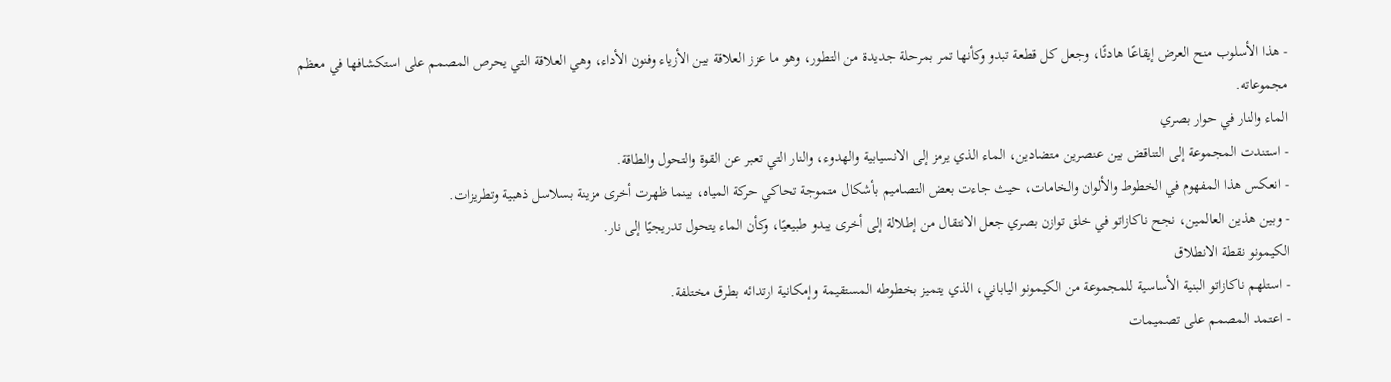- هذا الأسلوب منح العرض إيقاعًا هادئًا، وجعل كل قطعة تبدو وكأنها تمر بمرحلة جديدة من التطور، وهو ما عزز العلاقة بين الأزياء وفنون الأداء، وهي العلاقة التي يحرص المصمم على استكشافها في معظم مجموعاته.
الماء والنار في حوار بصري
- استندت المجموعة إلى التناقض بين عنصرين متضادين، الماء الذي يرمز إلى الانسيابية والهدوء، والنار التي تعبر عن القوة والتحول والطاقة.
- انعكس هذا المفهوم في الخطوط والألوان والخامات، حيث جاءت بعض التصاميم بأشكال متموجة تحاكي حركة المياه، بينما ظهرت أخرى مزينة بسلاسل ذهبية وتطريزات.
- وبين هذين العالمين، نجح ناكازاتو في خلق توازن بصري جعل الانتقال من إطلالة إلى أخرى يبدو طبيعيًا، وكأن الماء يتحول تدريجيًا إلى نار.
الكيمونو نقطة الانطلاق
- استلهم ناكازاتو البنية الأساسية للمجموعة من الكيمونو الياباني، الذي يتميز بخطوطه المستقيمة وإمكانية ارتدائه بطرق مختلفة.
- اعتمد المصمم على تصميمات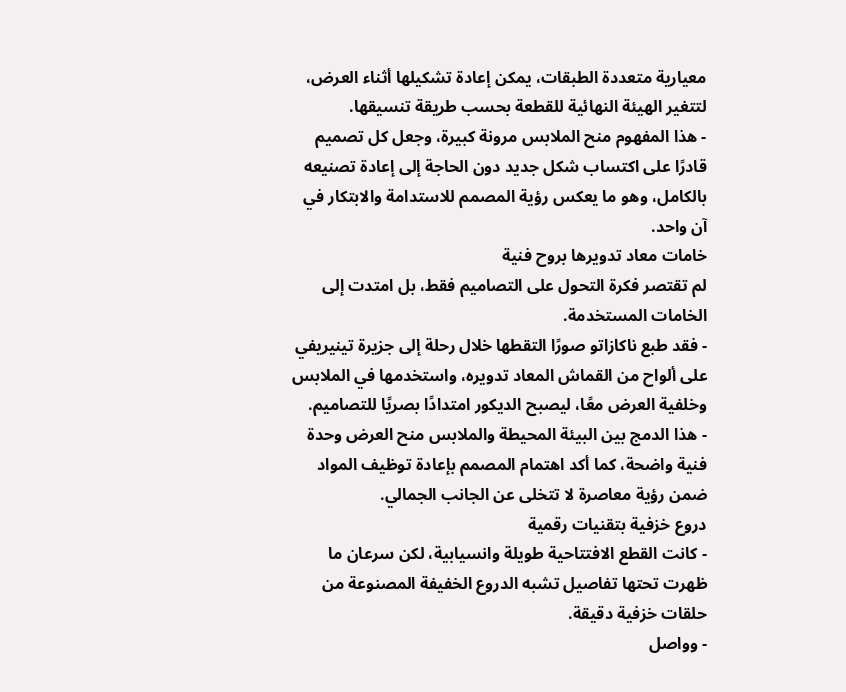معيارية متعددة الطبقات، يمكن إعادة تشكيلها أثناء العرض، لتتغير الهيئة النهائية للقطعة بحسب طريقة تنسيقها.
- هذا المفهوم منح الملابس مرونة كبيرة، وجعل كل تصميم قادرًا على اكتساب شكل جديد دون الحاجة إلى إعادة تصنيعه بالكامل، وهو ما يعكس رؤية المصمم للاستدامة والابتكار في آن واحد.
خامات معاد تدويرها بروح فنية
لم تقتصر فكرة التحول على التصاميم فقط، بل امتدت إلى الخامات المستخدمة.
- فقد طبع ناكازاتو صورًا التقطها خلال رحلة إلى جزيرة تينيريفي على ألواح من القماش المعاد تدويره، واستخدمها في الملابس وخلفية العرض معًا، ليصبح الديكور امتدادًا بصريًا للتصاميم.
- هذا الدمج بين البيئة المحيطة والملابس منح العرض وحدة فنية واضحة، كما أكد اهتمام المصمم بإعادة توظيف المواد ضمن رؤية معاصرة لا تتخلى عن الجانب الجمالي.
دروع خزفية بتقنيات رقمية
- كانت القطع الافتتاحية طويلة وانسيابية، لكن سرعان ما ظهرت تحتها تفاصيل تشبه الدروع الخفيفة المصنوعة من حلقات خزفية دقيقة.
- وواصل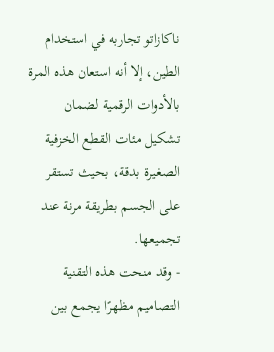ناكازاتو تجاربه في استخدام الطين، إلا أنه استعان هذه المرة بالأدوات الرقمية لضمان تشكيل مئات القطع الخزفية الصغيرة بدقة، بحيث تستقر على الجسم بطريقة مرنة عند تجميعها.
- وقد منحت هذه التقنية التصاميم مظهرًا يجمع بين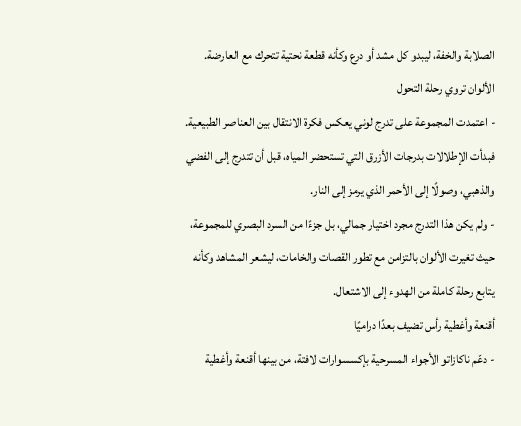الصلابة والخفة، ليبدو كل مشد أو درع وكأنه قطعة نحتية تتحرك مع العارضة.
الألوان تروي رحلة التحول
- اعتمدت المجموعة على تدرج لوني يعكس فكرة الانتقال بين العناصر الطبيعية. فبدأت الإطلالات بدرجات الأزرق التي تستحضر المياه، قبل أن تتدرج إلى الفضي والذهبي، وصولًا إلى الأحمر الذي يرمز إلى النار.
- ولم يكن هذا التدرج مجرد اختيار جمالي، بل جزءًا من السرد البصري للمجموعة، حيث تغيرت الألوان بالتزامن مع تطور القصات والخامات، ليشعر المشاهد وكأنه يتابع رحلة كاملة من الهدوء إلى الاشتعال.
أقنعة وأغطية رأس تضيف بعدًا دراميًا
- دعّم ناكازاتو الأجواء المسرحية بإكسسوارات لافتة، من بينها أقنعة وأغطية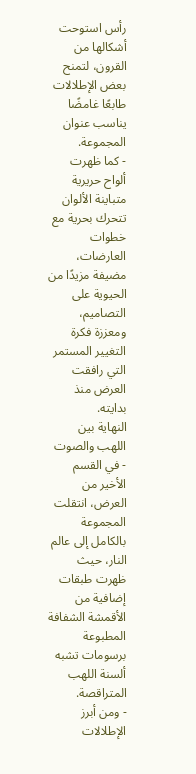رأس استوحت أشكالها من القرون، لتمنح بعض الإطلالات طابعًا غامضًا يناسب عنوان المجموعة.
- كما ظهرت ألواح حريرية متباينة الألوان تتحرك بحرية مع خطوات العارضات، مضيفة مزيدًا من الحيوية على التصاميم، ومعززة فكرة التغيير المستمر التي رافقت العرض منذ بدايته.
النهاية بين اللهب والصوت
- في القسم الأخير من العرض، انتقلت المجموعة بالكامل إلى عالم النار، حيث ظهرت طبقات إضافية من الأقمشة الشفافة المطبوعة برسومات تشبه ألسنة اللهب المتراقصة.
- ومن أبرز الإطلالات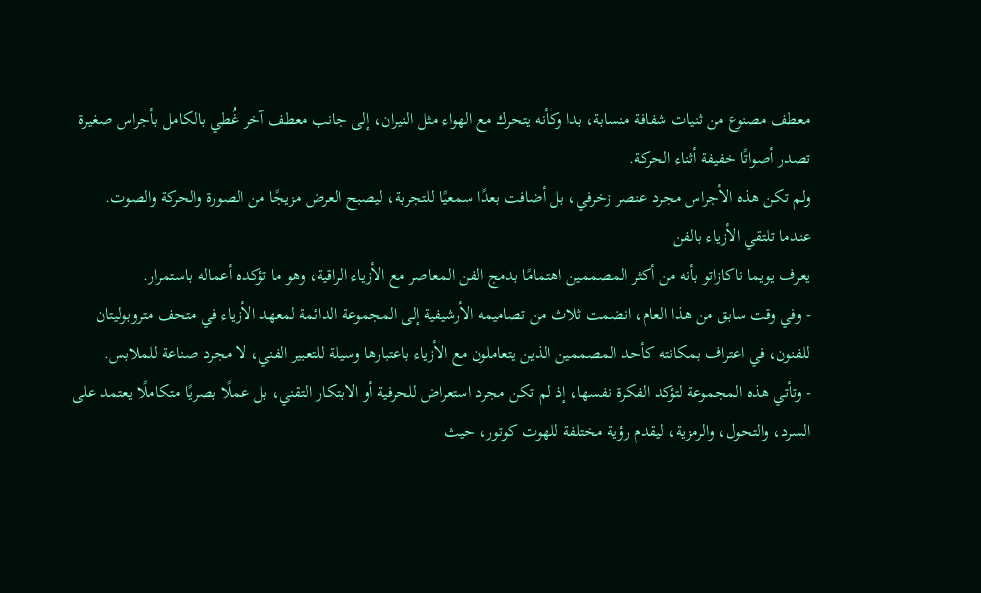معطف مصنوع من ثنيات شفافة منسابة، بدا وكأنه يتحرك مع الهواء مثل النيران، إلى جانب معطف آخر غُطي بالكامل بأجراس صغيرة تصدر أصواتًا خفيفة أثناء الحركة.
ولم تكن هذه الأجراس مجرد عنصر زخرفي، بل أضافت بعدًا سمعيًا للتجربة، ليصبح العرض مزيجًا من الصورة والحركة والصوت.
عندما تلتقي الأزياء بالفن
يعرف يويما ناكازاتو بأنه من أكثر المصممين اهتمامًا بدمج الفن المعاصر مع الأزياء الراقية، وهو ما تؤكده أعماله باستمرار.
- وفي وقت سابق من هذا العام، انضمت ثلاث من تصاميمه الأرشيفية إلى المجموعة الدائمة لمعهد الأزياء في متحف متروبوليتان للفنون، في اعتراف بمكانته كأحد المصممين الذين يتعاملون مع الأزياء باعتبارها وسيلة للتعبير الفني، لا مجرد صناعة للملابس.
- وتأتي هذه المجموعة لتؤكد الفكرة نفسها، إذ لم تكن مجرد استعراض للحرفية أو الابتكار التقني، بل عملًا بصريًا متكاملًا يعتمد على السرد، والتحول، والرمزية، ليقدم رؤية مختلفة للهوت كوتور، حيث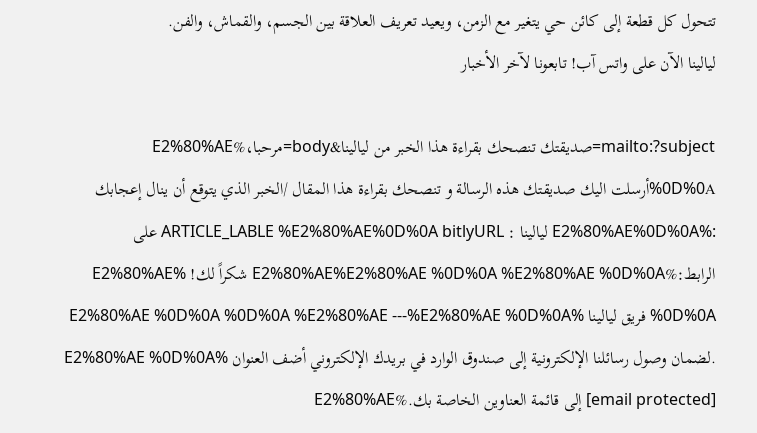تتحول كل قطعة إلى كائن حي يتغير مع الزمن، ويعيد تعريف العلاقة بين الجسم، والقماش، والفن.
ليالينا الآن على واتس آب! تابعونا لآخر الأخبار

mailto:?subject=صديقتك تنصحك بقراءة هذا الخبر من ليالينا&body=مرحبا،%E2%80%AE %0D%0Aأرسلت اليك صديقتك هذه الرسالة و تنصحك بقراءة هذا المقال /الخبر الذي يتوقع أن ينال إعجابك :%E2%80%AE%0D%0A ليالينا : ARTICLE_LABLE %E2%80%AE%0D%0A bitlyURL على الرابط:%E2%80%AE%E2%80%AE %0D%0A %E2%80%AE %0D%0A شكراً لك! %E2%80%AE %0D%0A فريق ليالينا %E2%80%AE %0D%0A %0D%0A %E2%80%AE ---%E2%80%AE %0D%0A .لضمان وصول رسائلنا الإلكترونية إلى صندوق الوارد في بريدك الإلكتروني أضف العنوان %E2%80%AE %0D%0A [email protected] إلى قائمة العناوين الخاصة بك.%E2%80%AE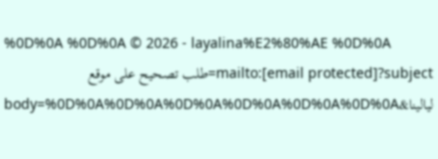%0D%0A %0D%0A © 2026 - layalina%E2%80%AE %0D%0A
mailto:[email protected]?subject=طلب تصحيح على موقع ليالينا&body=%0D%0A%0D%0A%0D%0A%0D%0A%0D%0A%0D%0A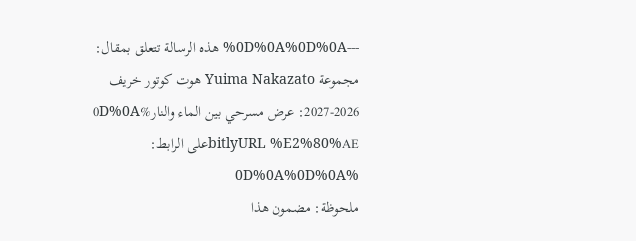---%0D%0A%0D%0A هذه الرسالة تتعلق بمقال: مجموعة Yuima Nakazato هوت كوتور خريف 2026-2027: عرض مسرحي بين الماء والنار%0D%0A bitlyURL %E2%80%AEعلى الرابط: %0D%0A%0D%0A
ملحوظة: مضمون هذا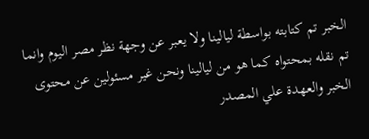الخبر تم كتابته بواسطة ليالينا ولا يعبر عن وجهة نظر مصر اليوم وانما تم نقله بمحتواه كما هو من ليالينا ونحن غير مسئولين عن محتوى الخبر والعهدة علي المصدر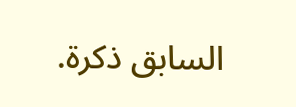السابق ذكرة.